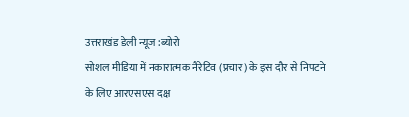उत्तराखंड डेली न्यूज :ब्योरो
सोशल मीडिया में नकारात्मक नैरेटिव (प्रचार) के इस दौर से निपटने के लिए आरएसएस दक्ष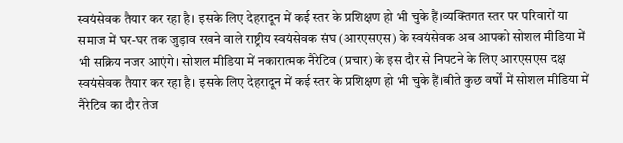स्वयंसेवक तैयार कर रहा है। इसके लिए देहरादून में कई स्तर के प्रशिक्षण हो भी चुके हैं।व्यक्तिगत स्तर पर परिवारों या समाज में घर-घर तक जुड़ाव रखने वाले राष्ट्रीय स्वयंसेवक संघ (आरएसएस) के स्वयंसेवक अब आपको सोशल मीडिया में भी सक्रिय नजर आएंगे। सोशल मीडिया में नकारात्मक नैरेटिव (प्रचार) के इस दौर से निपटने के लिए आरएसएस दक्ष स्वयंसेवक तैयार कर रहा है। इसके लिए देहरादून में कई स्तर के प्रशिक्षण हो भी चुके हैं।बीते कुछ वर्षों में सोशल मीडिया में नैरेटिव का दौर तेज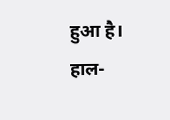हुआ है। हाल-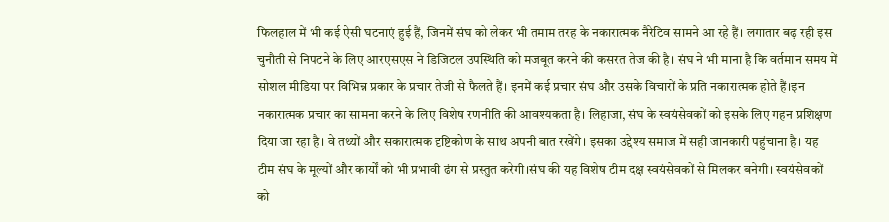फिलहाल में भी कई ऐसी घटनाएं हुई हैं, जिनमें संघ को लेकर भी तमाम तरह के नकारात्मक नैरेटिव सामने आ रहे हैं। लगातार बढ़ रही इस चुनौती से निपटने के लिए आरएसएस ने डिजिटल उपस्थिति को मजबूत करने की कसरत तेज की है। संघ ने भी माना है कि वर्तमान समय में सोशल मीडिया पर विभिन्न प्रकार के प्रचार तेजी से फैलते हैं। इनमें कई प्रचार संघ और उसके विचारों के प्रति नकारात्मक होते हैं।इन नकारात्मक प्रचार का सामना करने के लिए विशेष रणनीति की आवश्यकता है। लिहाजा, संघ के स्वयंसेवकों को इसके लिए गहन प्रशिक्षण दिया जा रहा है। वे तथ्यों और सकारात्मक दृष्टिकोण के साथ अपनी बात रखेंगे। इसका उद्देश्य समाज में सही जानकारी पहुंचाना है। यह टीम संघ के मूल्यों और कार्यों को भी प्रभावी ढंग से प्रस्तुत करेगी।संघ की यह विशेष टीम दक्ष स्वयंसेवकों से मिलकर बनेगी। स्वयंसेवकों को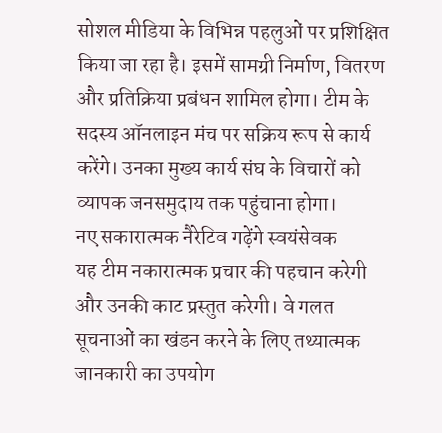सोशल मीडिया के विभिन्न पहलुओं पर प्रशिक्षित किया जा रहा है। इसमें सामग्री निर्माण, वितरण और प्रतिक्रिया प्रबंधन शामिल होगा। टीम के सदस्य ऑनलाइन मंच पर सक्रिय रूप से कार्य करेंगे। उनका मुख्य कार्य संघ के विचारों को व्यापक जनसमुदाय तक पहुंचाना होगा।
नए सकारात्मक नैरेटिव गढ़ेंगे स्वयंसेवक
यह टीम नकारात्मक प्रचार की पहचान करेगी और उनकी काट प्रस्तुत करेगी। वे गलत सूचनाओं का खंडन करने के लिए तथ्यात्मक जानकारी का उपयोग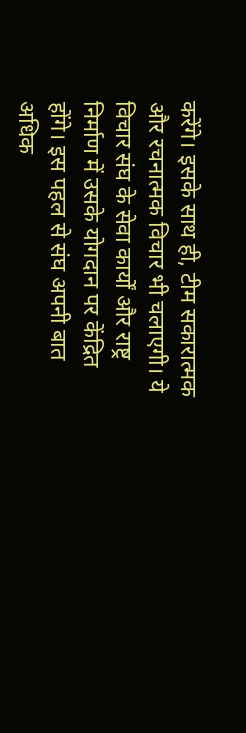करेंगे। इसके साथ ही, टीम सकारात्मक और रचनात्मक विचार भी चलाएगी। ये विचार संघ के सेवा कार्यों और राष्ट्र निर्माण में उसके योगदान पर केंद्रित होंगे। इस पहल से संघ अपनी बात अधिक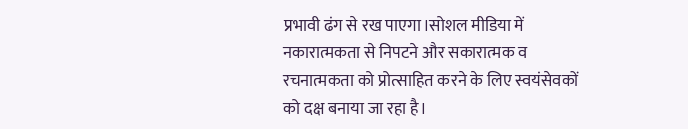प्रभावी ढंग से रख पाएगा।सोशल मीडिया में नकारात्मकता से निपटने और सकारात्मक व रचनात्मकता को प्रोत्साहित करने के लिए स्वयंसेवकों को दक्ष बनाया जा रहा है।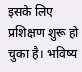इसके लिए प्रशिक्षण शुरू हो चुका है। भविष्य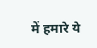में हमारे ये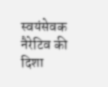स्वयंसेवक नैरेटिव की दिशा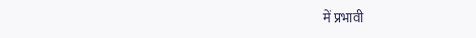में प्रभावी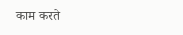काम करते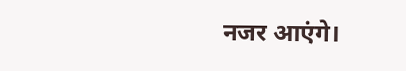नजर आएंगे।